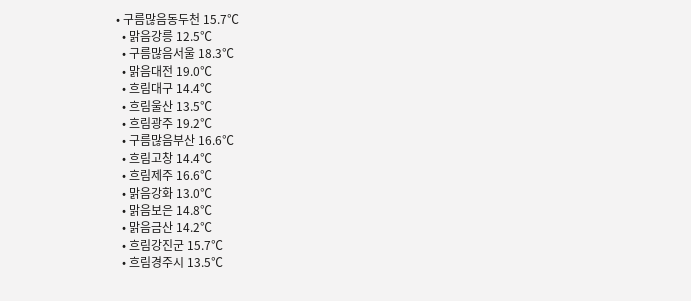• 구름많음동두천 15.7℃
  • 맑음강릉 12.5℃
  • 구름많음서울 18.3℃
  • 맑음대전 19.0℃
  • 흐림대구 14.4℃
  • 흐림울산 13.5℃
  • 흐림광주 19.2℃
  • 구름많음부산 16.6℃
  • 흐림고창 14.4℃
  • 흐림제주 16.6℃
  • 맑음강화 13.0℃
  • 맑음보은 14.8℃
  • 맑음금산 14.2℃
  • 흐림강진군 15.7℃
  • 흐림경주시 13.5℃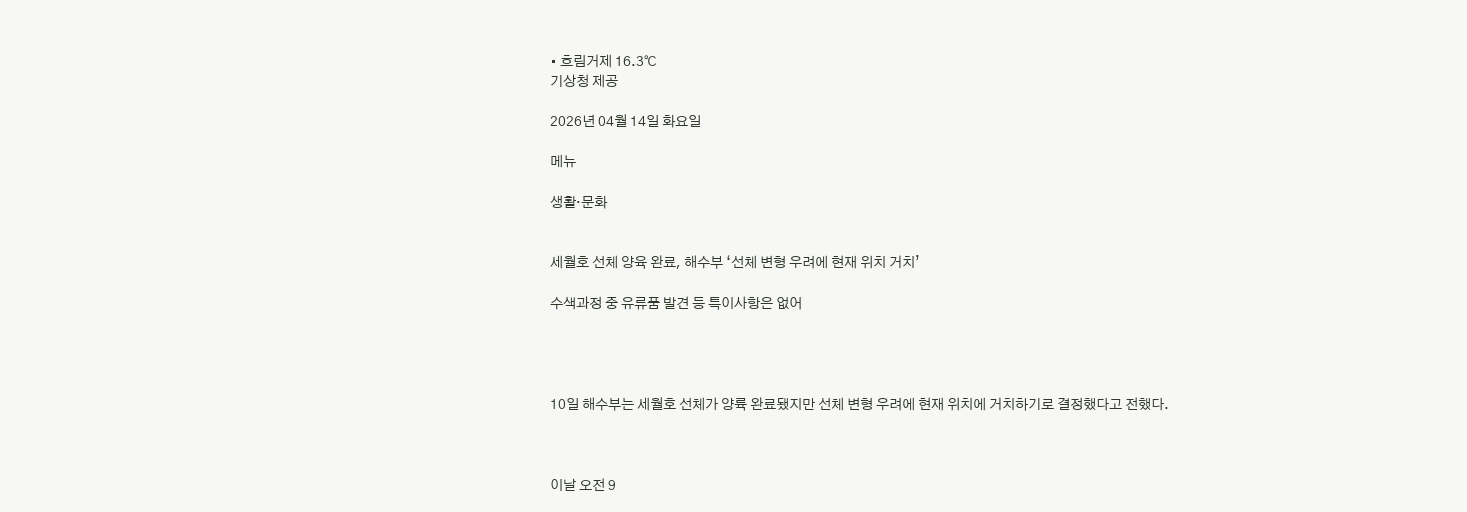• 흐림거제 16.3℃
기상청 제공

2026년 04월 14일 화요일

메뉴

생활·문화


세월호 선체 양육 완료, 해수부 ‘선체 변형 우려에 현재 위치 거치’

수색과정 중 유류품 발견 등 특이사항은 없어




10일 해수부는 세월호 선체가 양륙 완료됐지만 선체 변형 우려에 현재 위치에 거치하기로 결정했다고 전했다.



이날 오전 9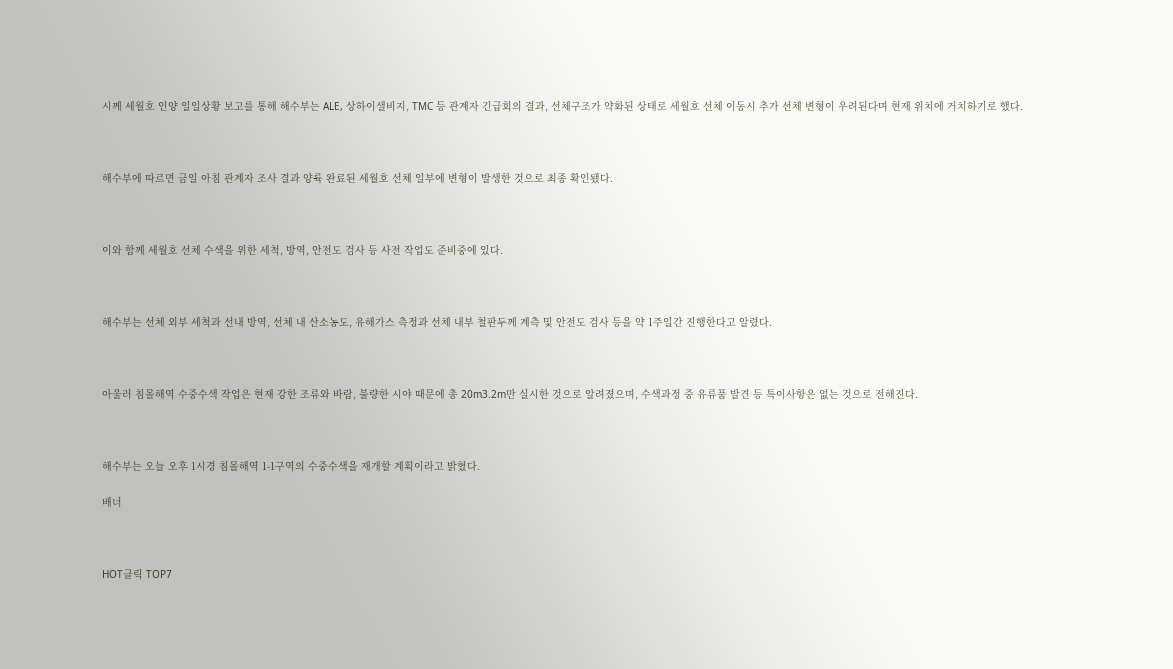시께 세월호 인양 일일상황 보고를 통해 해수부는 ALE, 상하이샐비지, TMC 등 관계자 긴급회의 결과, 선체구조가 약화된 상태로 세월호 선체 이동시 추가 선체 변형이 우려된다며 현재 위치에 거치하기로 했다.



해수부에 따르면 금일 아침 관계자 조사 결과 양륙 완료된 세월호 선체 일부에 변형이 발생한 것으로 최종 확인됐다.



이와 함께 세월호 선체 수색을 위한 세척, 방역, 안전도 검사 등 사전 작업도 준비중에 있다.



해수부는 선체 외부 세척과 선내 방역, 선체 내 산소농도, 유해가스 측정과 선체 내부 철판두께 계측 및 안전도 검사 등을 약 1주일간 진행한다고 알렸다.



아울러 침몰해역 수중수색 작업은 현재 강한 조류와 바람, 불량한 시야 때문에 총 20m3.2m만 실시한 것으로 알려졌으며, 수색과정 중 유류품 발견 등 특이사항은 없는 것으로 전해진다.



해수부는 오늘 오후 1시경 침몰해역 1-1구역의 수중수색을 재개할 계획이라고 밝혔다.

배너



HOT클릭 TOP7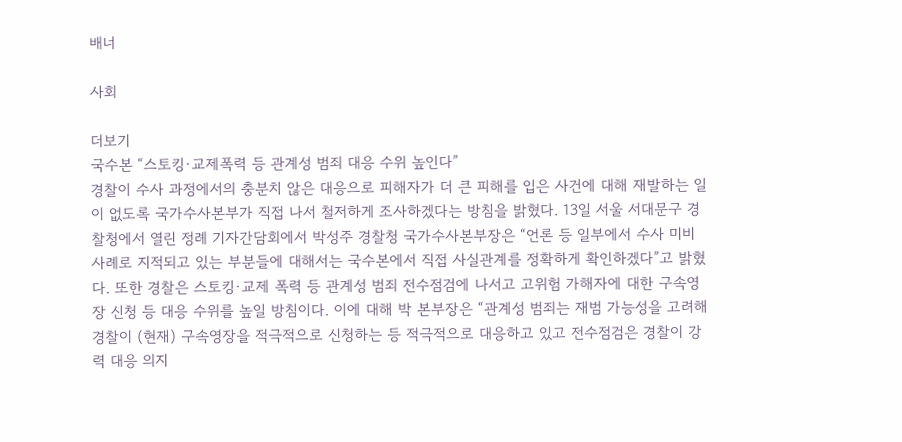배너

사회

더보기
국수본 “스토킹·교제폭력 등 관계성 범죄 대응 수위 높인다”
경찰이 수사 과정에서의 충분치 않은 대응으로 피해자가 더 큰 피해를 입은 사건에 대해 재발하는 일이 없도록 국가수사본부가 직접 나서 철저하게 조사하겠다는 방침을 밝혔다. 13일 서울 서대문구 경찰청에서 열린 정례 기자간담회에서 박성주 경찰청 국가수사본부장은 “언론 등 일부에서 수사 미비 사례로 지적되고 있는 부분들에 대해서는 국수본에서 직접 사실관계를 정확하게 확인하겠다”고 밝혔다. 또한 경찰은 스토킹·교제 폭력 등 관계성 범죄 전수점검에 나서고 고위험 가해자에 대한 구속영장 신청 등 대응 수위를 높일 방침이다. 이에 대해 박 본부장은 “관계성 범죄는 재범 가능성을 고려해 경찰이 (현재) 구속영장을 적극적으로 신청하는 등 적극적으로 대응하고 있고 전수점검은 경찰이 강력 대응 의지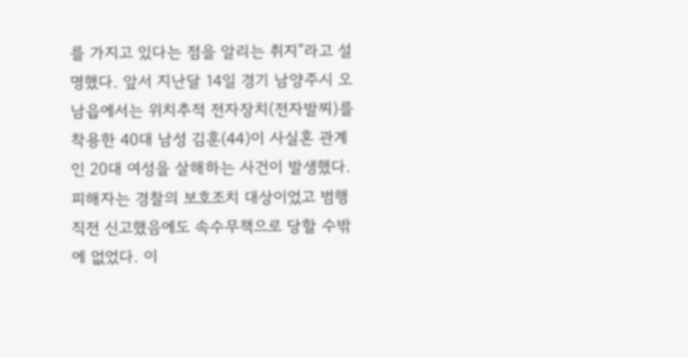를 가지고 있다는 점을 알리는 취지”라고 설명했다. 앞서 지난달 14일 경기 남양주시 오남읍에서는 위치추적 전자장치(전자발찌)를 착용한 40대 남성 김훈(44)이 사실혼 관계인 20대 여성을 살해하는 사건이 발생했다. 피해자는 경찰의 보호조치 대상이었고 범행 직전 신고했음에도 속수무책으로 당할 수밖에 없었다. 이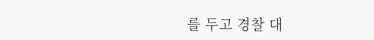를 두고 경찰 대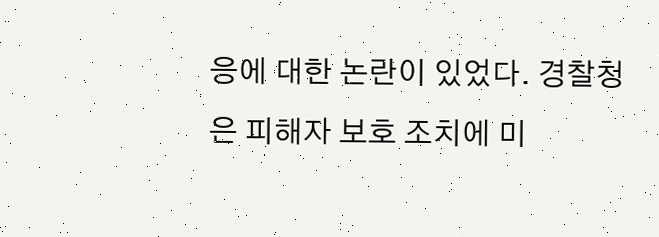응에 대한 논란이 있었다. 경찰청은 피해자 보호 조치에 미